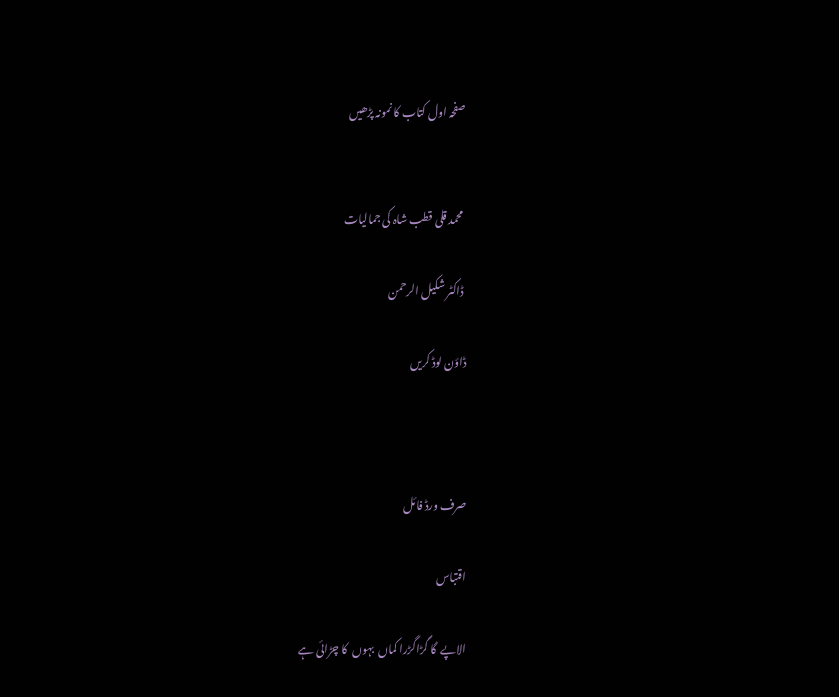صفحہ اول کتاب کا نمونہ پڑھیں


 محمد قلی قطب شاہ کی جمالیات

 ڈاکٹر شکیل الرحمن

ڈاؤن لوڈ کریں



صرف ورڈ فائل

اقتباس

الاپے  گا گڑاگڑرا کماں  بہوں  کا چڑائی ہے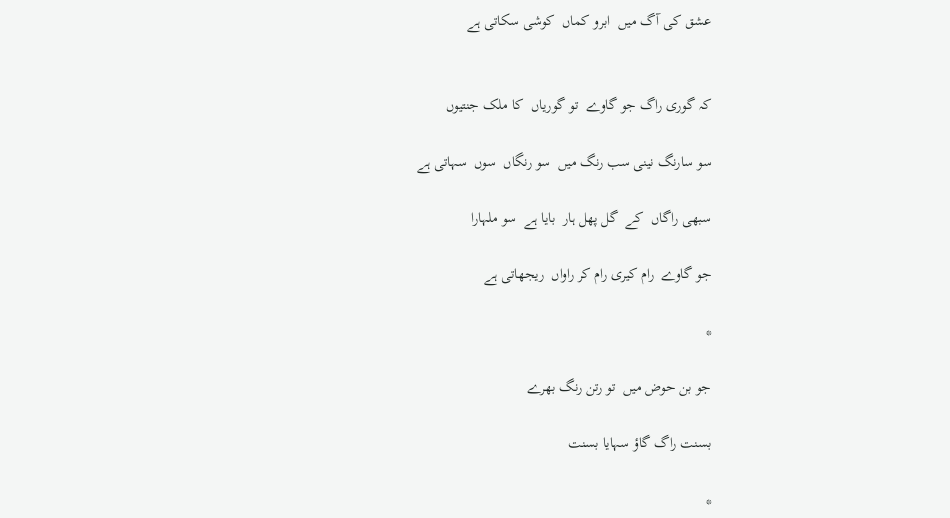عشق کی آگ میں  ابرو کماں  کوشی سکاتی ہے


کہ گوری راگ جو گاوے  تو گوریاں  کا ملک جنتیوں

سو سارنگ نینی سب رنگ میں  سو رنگاں  سوں  سہاتی ہے

سبھی راگاں  کے  گل پھل ہار  بایا ہے  سو ملہارا

جو گاوے  رام کیری رام کر راواں  ریجھاتی ہے

*

جو بن حوض میں  تو رتن رنگ بھرے

بسنت راگ گاؤ سہایا بسنت

*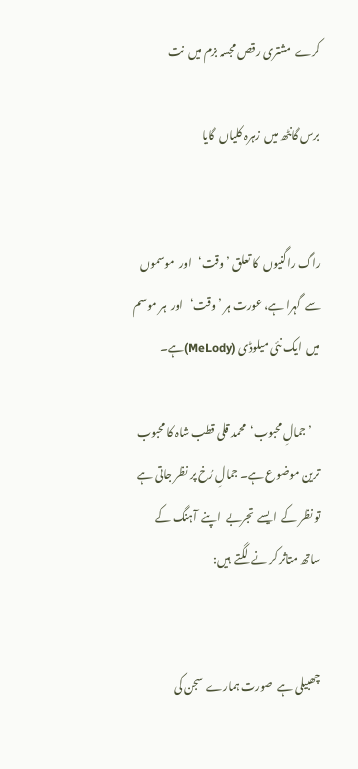کرے  مشتری رقص مجسہ بزم میں  نت

برس گانٹھ میں  زہرہ کلیاں  گایا


راگ راگنیوں  کا تعلق ’وقت‘   اور  موسموں  سے  گہرا ہے، عورت ہر ’وقت‘   اور  ہر موسم میں  ایک نئی میلوڈی (MeLody)ہے۔

    ’جمالِ محبوب‘  محمد قلی قطب شاہ کا محبوب ترین موضوع ہے۔ جمالِ رُخ پر نظر جاتی ہے  تو نظر کے  ایسے  تجربے  اپنے  آہنگ کے  ساتھ متاثر کر نے  لگتے  ہیں:


چھبیلی ہے  صورت ہمارے  سجن کی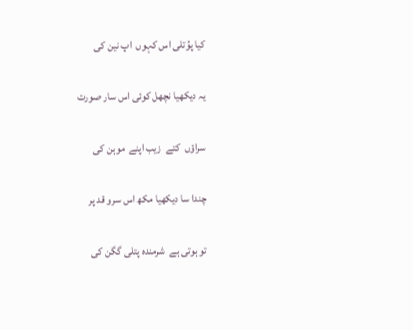کیا پوُتلی اس کہوں  اپ نین کی

یہ دیکھیا نچھل کوئی اس سار صورت

سراؤں  کتے  زیب اپنے  موہن کی

چندا سا دیکھیا مکھ اس سرو قد پر

تو ہوتی ہے  شرمندہ پتلی گگن کی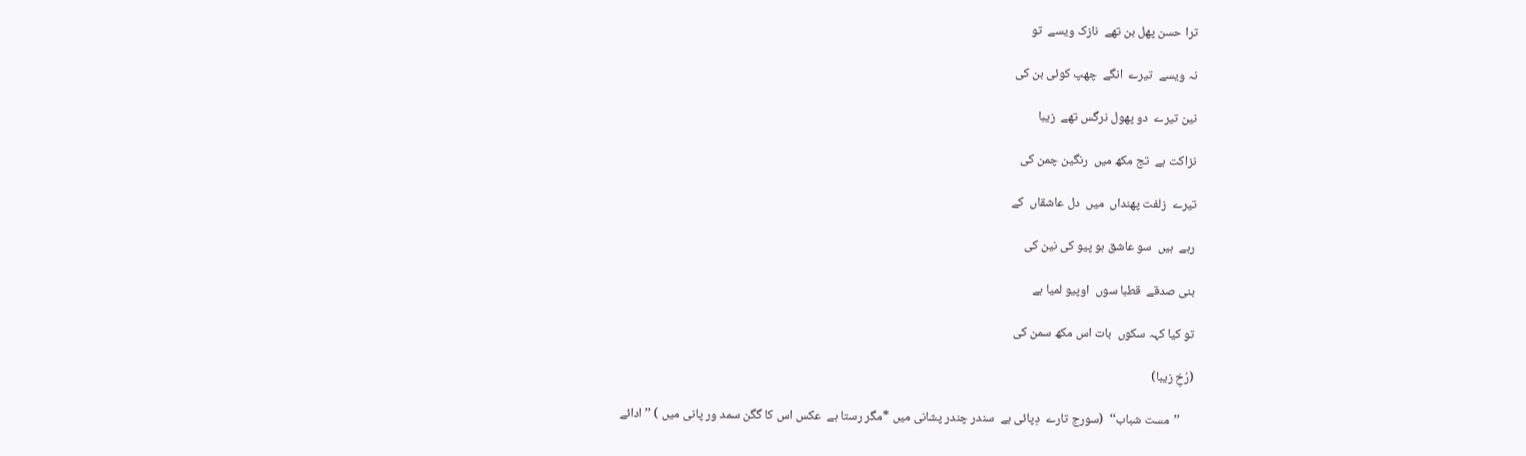ترا حسن پھل بن تھے  نازک ویسے  تو

نہ ویسے  تیرے  انگے  چھپ کوئی بن کی

نین تیرے  دو پھول نرگس تھے  زیبا

نزاکت ہے  تج مکھ میں  رنگین چمن کی

تیرے  زلفت پھنداں  میں  دل عاشقاں  کے

رہے  ہیں  سو عاشق ہو پیو کی نین کی

بنی صدقے  قطبا سوں  اوپیو لمیا ہے

تو کیا کہہ سکوں  بات اس مکھ سمن کی

(رُخِ زیبا)

     ’’مست شباب‘‘  (سورج تارے  دِپائی ہے  سندر چندر پشانی میں *مگر رستا ہے  عکس اس کا گگن سمد ور پانی میں ) ’’ادائے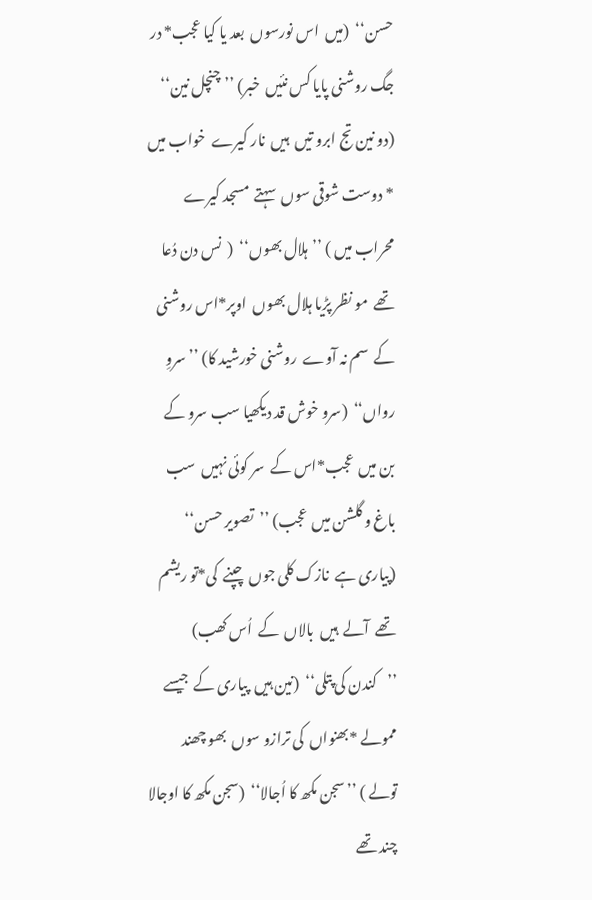حسن‘‘  (میں  اس نورسوں  بعد یا کیا عجب* در جگ روشنی پایا کس نئیں  خبر) ’’چنچل نین‘‘  (دو نین تج ابرو تیں  ہیں  نار کیرے  خواب میں * دوست شوقی سوں  سہتے  مسجد کیرے  محراب میں ) ’’ہلال بھوں‘‘  (  نس دن دُعا تھے  مو نظر پڑیا ہلال بھوں  اوپر*اس روشنی کے  سم نہ آوے  روشنی خورشید کا) ’’سروِ رواں‘‘  (سرو خوش قد دیکھیا سب سرو کے  بن میں  عجب*اس کے  سر کوئی نہیں  سب باغ و گلشن میں  عجب) ’’تصویر حسن‘‘  (پیاری ہے  نازک کلی جوں  چپنے  کی*تو ریشم تھے  آلے  ہیں  بالاں  کے  اُس کھب) ’’کندن کی پتلی‘‘  (نین ہیں  پیاری کے  جیسے  ممولے *بھنواں  کی ترازو سوں  بھو چھند تولے ) ’’سجن مکھ کا اُجالا‘‘  (سجن مکھ کا اوجالا چند تھے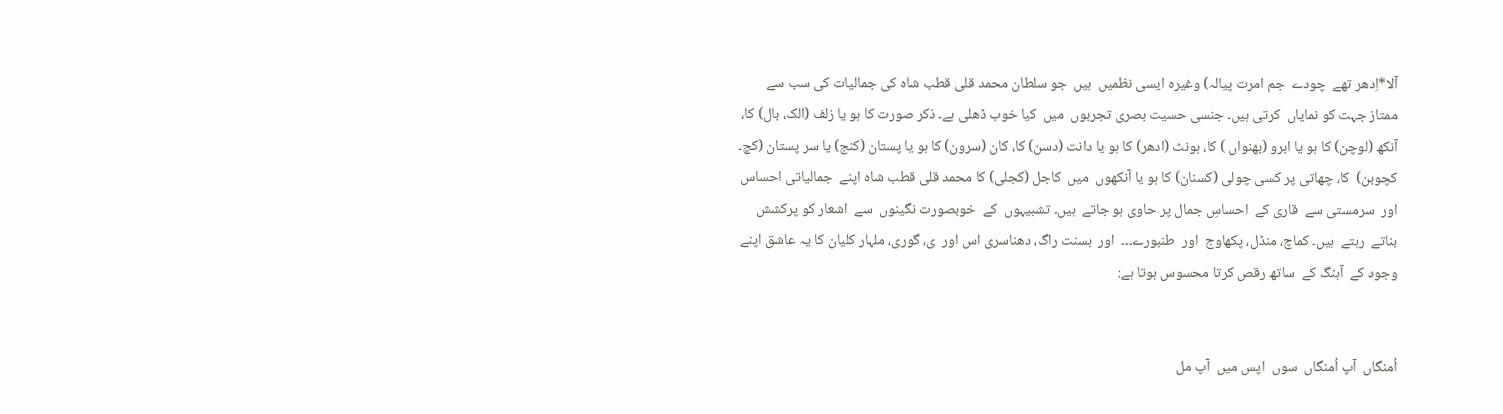آلا*اِدھر تھے  چودے  جم امرت پیالہ) وغیرہ ایسی نظمیں  ہیں  جو سلطان محمد قلی قطب شاہ کی جمالیات کی سب سے  ممتاز جہت کو نمایاں  کرتی ہیں۔ جنسی حسیت بصری تجربوں  میں  کیا خوب ڈھلی ہے۔ ذکر صورت کا ہو یا زلف (الک، بال) کا، آنکھ (لوچن) کا ہو یا ابرو (بھنواں ) کا، ہونٹ (ادھر) کا ہو یا دانت (دسن) کا، کان (سرون) کا ہو یا پستان (کنج) یا سر پستان (کچ۔ کچوبن)  کا، چھاتی پر کسی چولی (کسنان) کا ہو یا آنکھوں  میں  کاجل (کجلی) کا محمد قلی قطب شاہ اپنے  جمالیاتی احساس  اور  سرمستی سے  قاری کے  احساسِ جمال پر حاوی ہو جاتے  ہیں۔ تشبیہوں  کے  خوبصورت نگینوں  سے  اشعار کو پرکشش بناتے  رہتے  ہیں۔ کماچ، منڈل، پکھاوج  اور  طنبورے۔۔۔  اور  بسنت راگ، دھناسری اس اور  ی، گوری، ملہار کلیان کا یہ عاشق اپنے  وجود کے  آہنگ کے  ساتھ رقص کرتا محسوس ہوتا ہے:


اُمنگاں  آپ اُمنگاں  سوں  اپس میں  آپ مل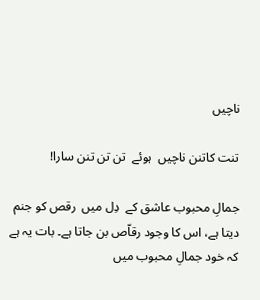ناچیں

تنت کاتنن ناچیں  ہوئے  تن تن تنن سارا!

جمالِ محبوب عاشق کے  دِل میں  رقص کو جنم دیتا ہے، اس کا وجود رقاّص بن جاتا ہے۔ بات یہ ہے  کہ خود جمالِ محبوب میں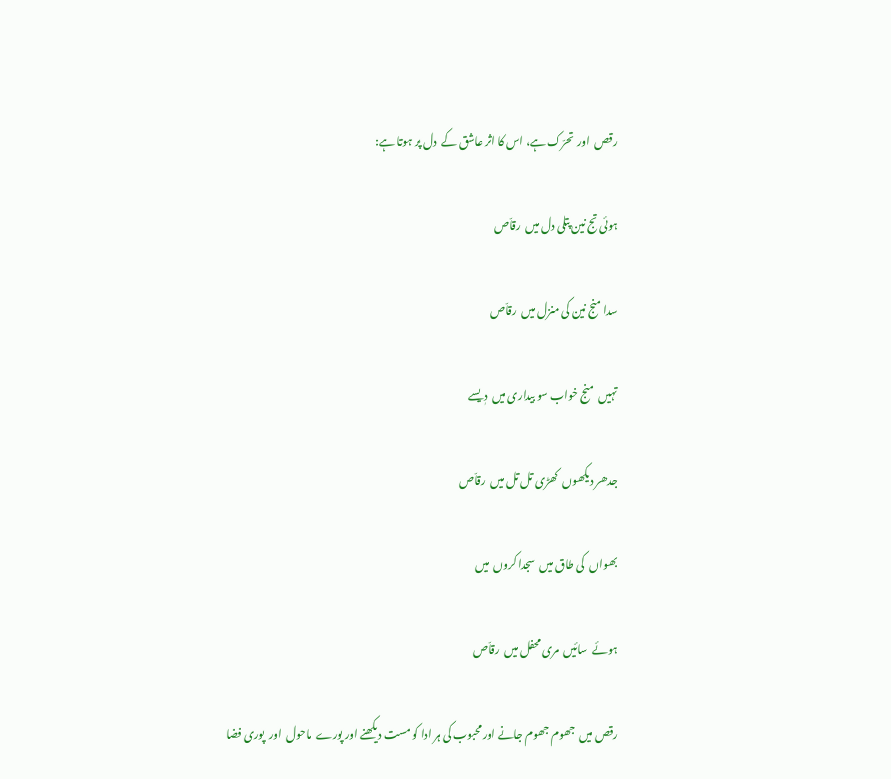رقص  اور  تحرّک ہے، اس کا اثر عاشق کے  دل پر ہوتا ہے:

ہوئی تج نین پتلی دل میں  رقاّص

سدا منج نین کی منزل میں  رقاّص

تہیں  منج خواب سو بیداری میں  دٖیسے

جدھر دیکھوں  کھڑی تل تل میں  رقاّص

بھواں  کی طاق میں  سجدا کروں  میں

ہوئے  سائیں  مری محفل میں  رقاّص

رقص میں  جھوم جھوم جانے اور محبوب کی ہر ادا کو مست دیکھنے اور پورے  ماحول  اور  پوری فضا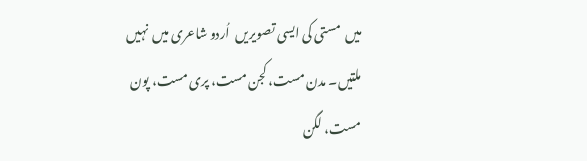میں  مستی کی ایسی تصویریں  اُردو شاعری میں  نہیں  ملتیں۔ مدن مست، کجن مست، پری مست، پون مست، لگن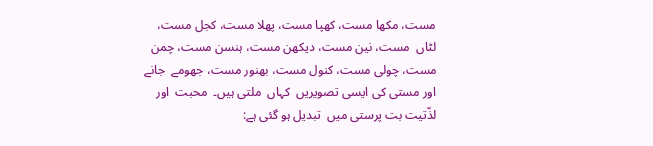مست، مکھا مست، کھپا مست، پھلا مست، کجل مست، لٹاں  مست، نین مست، دیکھن مست، ہنسن مست، چمن مست، چولی مست، کنول مست، بھنور مست، جھومے  جانے اور مستی کی ایسی تصویریں  کہاں  ملتی ہیں۔  محبت  اور  لذّتیت بت پرستی میں  تبدیل ہو گئی ہے: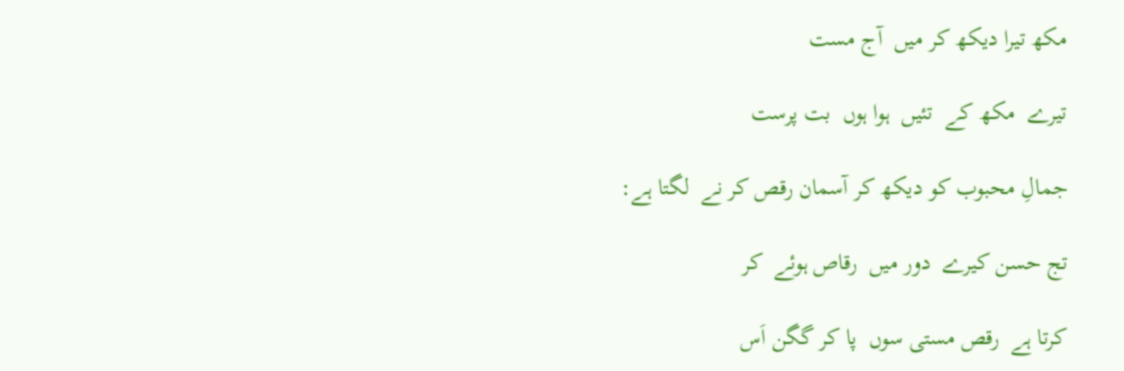مکھ تیرا دیکھ کر میں  آج مست

تیرے  مکھ کے  تئیں  ہوا ہوں  بت پرست

جمالِ محبوب کو دیکھ کر آسمان رقص کر نے  لگتا ہے:

تج حسن کیرے  دور میں  رقاص ہوئے  کر

کرتا ہے  رقص مستی سوں  پا کر گگن اَس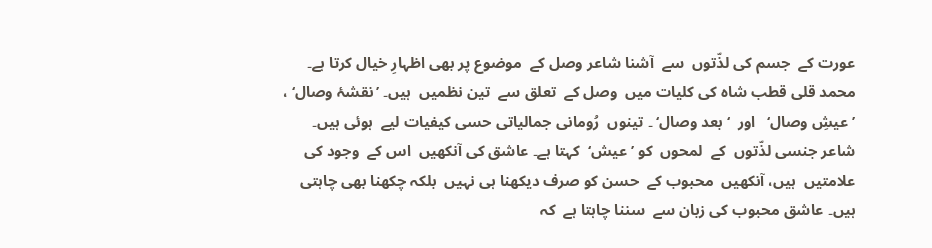عورت کے  جسم کی لذّتوں  سے  آشنا شاعر وصل کے  موضوع پر بھی اظہارِ خیال کرتا ہے۔ محمد قلی قطب شاہ کی کلیات میں  وصل کے  تعلق سے  تین نظمیں  ہیں۔ ’نقشۂ وصال‘ ، ’عیشِ وصال‘   اور  ‘ بعد وصال‘ ۔ تینوں  رُومانی جمالیاتی حسی کیفیات لیے  ہوئی ہیں۔ شاعر جنسی لذّتوں  کے  لمحوں  کو ’عیش‘  کہتا ہے۔ عاشق کی آنکھیں  اس کے  وجود کی علامتیں  ہیں، آنکھیں  محبوب کے  حسن کو صرف دیکھنا ہی نہیں  بلکہ چکھنا بھی چاہتی ہیں۔ عاشق محبوب کی زبان سے  سننا چاہتا ہے  کہ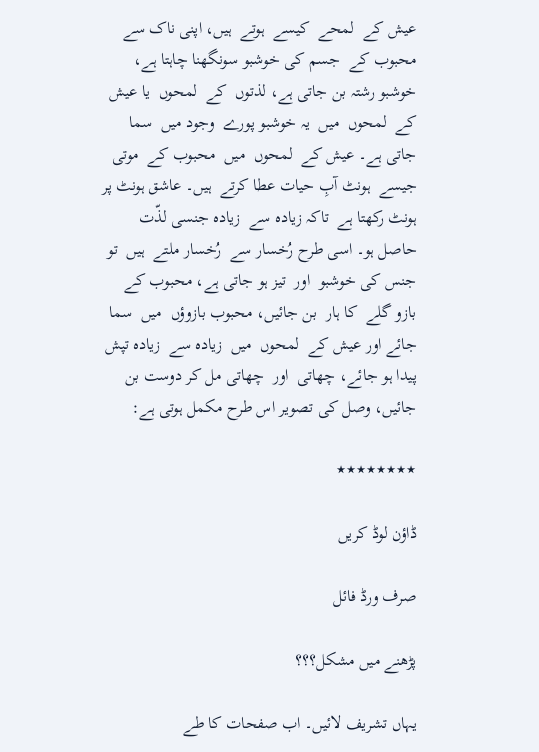عیش کے  لمحے  کیسے  ہوتے  ہیں، اپنی ناک سے  محبوب کے  جسم کی خوشبو سونگھنا چاہتا ہے، خوشبو رشتہ بن جاتی ہے، لذتوں  کے  لمحوں  یا عیش کے  لمحوں  میں  یہ خوشبو پورے  وجود میں  سما جاتی ہے۔ عیش کے  لمحوں  میں  محبوب کے  موتی جیسے  ہونٹ آبِ حیات عطا کرتے  ہیں۔ عاشق ہونٹ پر ہونٹ رکھتا ہے  تاکہ زیادہ سے  زیادہ جنسی لذّت حاصل ہو۔ اسی طرح رُخسار سے  رُخسار ملتے  ہیں  تو جنس کی خوشبو  اور  تیز ہو جاتی ہے، محبوب کے  بازو گلے  کا ہار  بن جائیں، محبوب بازوؤں  میں  سما جائے اور عیش کے  لمحوں  میں  زیادہ سے  زیادہ تپش پیدا ہو جائے، چھاتی  اور  چھاتی مل کر دوست بن جائیں، وصل کی تصویر اس طرح مکمل ہوتی ہے:

٭٭٭٭٭٭٭٭

ڈاؤن لوڈ کریں

صرف ورڈ فائل

پڑھنے میں مشکل؟؟؟

یہاں تشریف لائیں۔ اب صفحات کا طے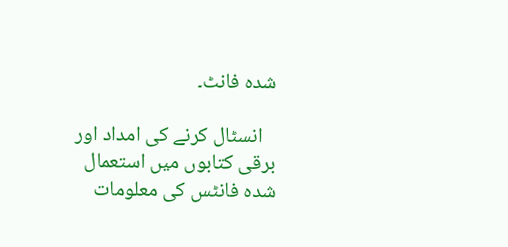شدہ فانٹ۔

   انسٹال کرنے کی امداد اور برقی کتابوں میں استعمال شدہ فانٹس کی معلومات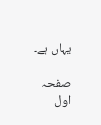یہاں ہے۔

صفحہ اول